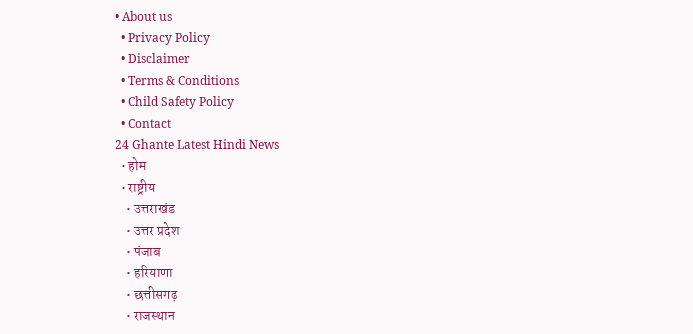• About us
  • Privacy Policy
  • Disclaimer
  • Terms & Conditions
  • Child Safety Policy
  • Contact
24 Ghante Latest Hindi News
  • होम
  • राष्ट्रीय
    • उत्तराखंड
    • उत्तर प्रदेश
    • पंजाब
    • हरियाणा
    • छत्तीसगढ़
    • राजस्थान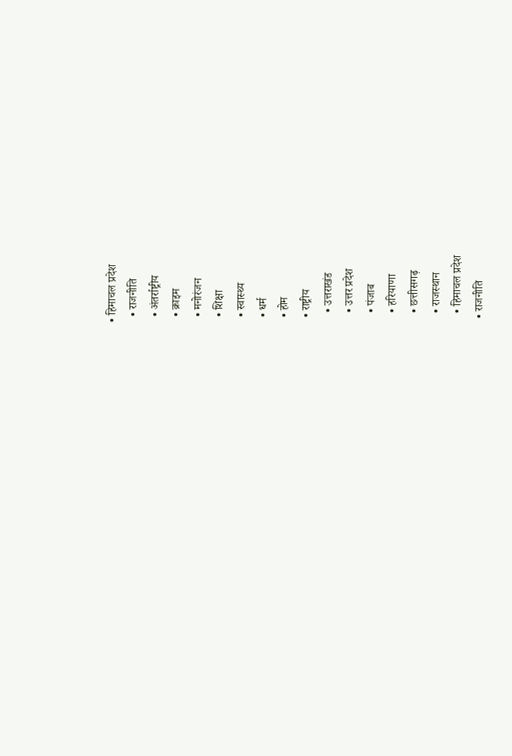• हिमाचल प्रदेश
  • राजनीति
  • अंतर्राष्ट्रीय
  • क्राइम
  • मनोरंजन
  • शिक्षा
  • स्वास्थ्य
  • धर्म
  • होम
  • राष्ट्रीय
    • उत्तराखंड
    • उत्तर प्रदेश
    • पंजाब
    • हरियाणा
    • छत्तीसगढ़
    • राजस्थान
    • हिमाचल प्रदेश
  • राजनीति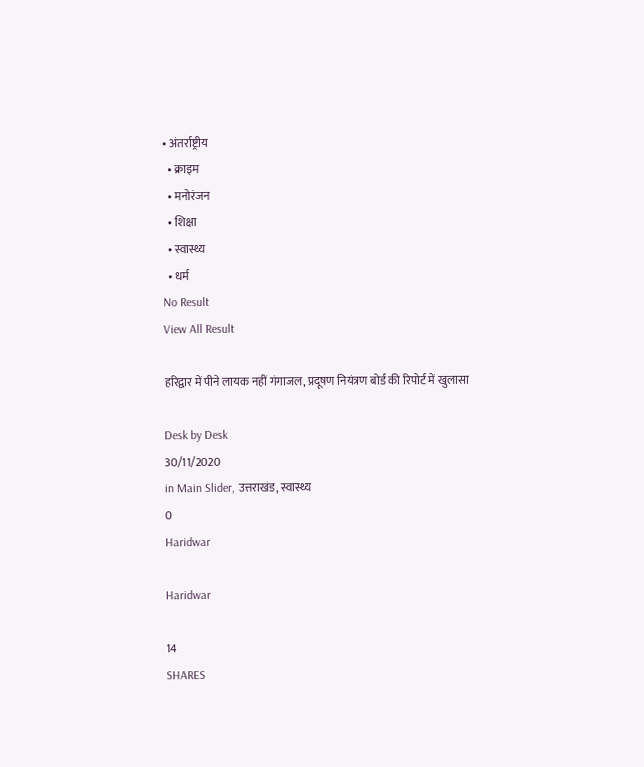• अंतर्राष्ट्रीय
  • क्राइम
  • मनोरंजन
  • शिक्षा
  • स्वास्थ्य
  • धर्म
No Result
View All Result

हरिद्वार में पीने लायक नहीं गंगाजल, प्रदूषण नियंत्रण बोर्ड की रिपोर्ट में खुलासा

Desk by Desk
30/11/2020
in Main Slider, उत्तराखंड, स्वास्थ्य
0
Haridwar

Haridwar

14
SHARES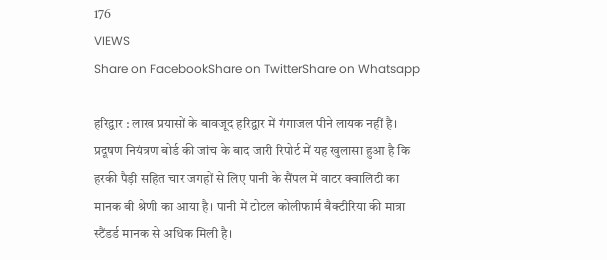176
VIEWS
Share on FacebookShare on TwitterShare on Whatsapp

हरिद्वार : लाख प्रयासों के बावजूद हरिद्वार में गंगाजल पीने लायक नहीं है। प्रदूषण नियंत्रण बोर्ड की जांच के बाद जारी रिपोर्ट में यह खुलासा हुआ है कि हरकी पैड़ी सहित चार जगहों से लिए पानी के सैंपल में वाटर क्वालिटी का मानक बी श्रेणी का आया है। पानी में टोटल कोलीफार्म बैक्टीरिया की मात्रा स्टैंडर्ड मानक से अधिक मिली है।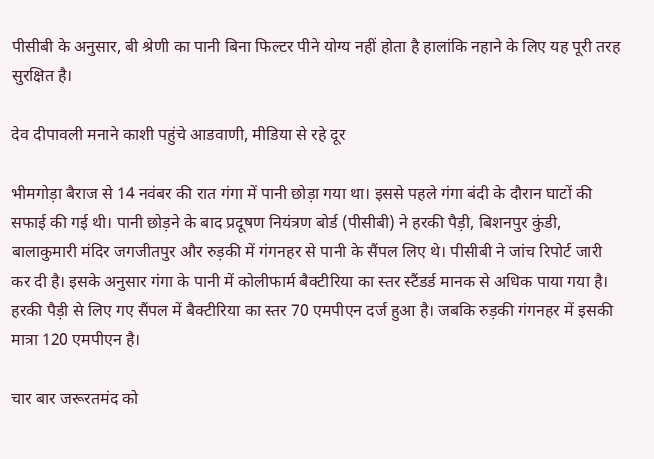पीसीबी के अनुसार, बी श्रेणी का पानी बिना फिल्टर पीने योग्य नहीं होता है हालांकि नहाने के लिए यह पूरी तरह सुरक्षित है।

देव दीपावली मनाने काशी पहुंचे आडवाणी, मीडिया से रहे दूर

भीमगोड़ा बैराज से 14 नवंबर की रात गंगा में पानी छोड़ा गया था। इससे पहले गंगा बंदी के दौरान घाटों की सफाई की गई थी। पानी छोड़ने के बाद प्रदूषण नियंत्रण बोर्ड (पीसीबी) ने हरकी पैड़ी, बिशनपुर कुंडी, बालाकुमारी मंदिर जगजीतपुर और रुड़की में गंगनहर से पानी के सैंपल लिए थे। पीसीबी ने जांच रिपोर्ट जारी कर दी है। इसके अनुसार गंगा के पानी में कोलीफार्म बैक्टीरिया का स्तर स्टैंडर्ड मानक से अधिक पाया गया है। हरकी पैड़ी से लिए गए सैंपल में बैक्टीरिया का स्तर 70 एमपीएन दर्ज हुआ है। जबकि रुड़की गंगनहर में इसकी मात्रा 120 एमपीएन है।

चार बार जरूरतमंद को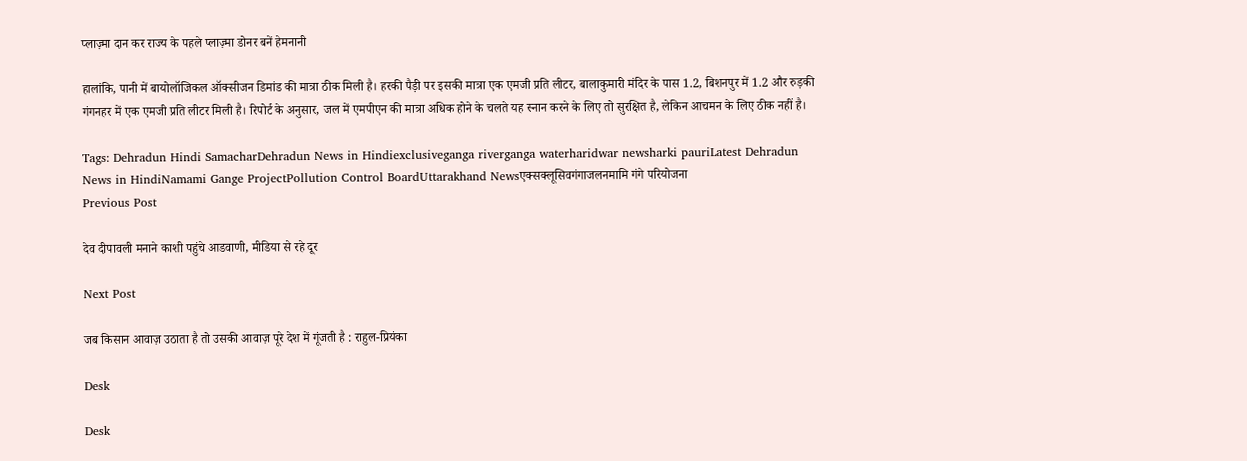प्लाज़्मा दान कर राज्य के पहले प्लाज़्मा डोनर बनें हेमनानी

हालांकि, पानी में बायोलॉजिकल ऑक्सीजन डिमांड की मात्रा ठीक मिली है। हरकी पैड़ी पर इसकी मात्रा एक एमजी प्रति लीटर, बालाकुमारी मंदिर के पास 1.2, बिशनपुर में 1.2 और रुड़की गंगनहर में एक एमजी प्रति लीटर मिली है। रिपोर्ट के अनुसार, जल में एमपीएन की मात्रा अधिक होने के चलते यह स्नान करने के लिए तो सुरक्षित है, लेकिन आचमन के लिए ठीक नहीं है।

Tags: Dehradun Hindi SamacharDehradun News in Hindiexclusiveganga riverganga waterharidwar newsharki pauriLatest Dehradun News in HindiNamami Gange ProjectPollution Control BoardUttarakhand Newsएक्सक्लूसिवगंगाजलनमामि गंगे परियोजना
Previous Post

देव दीपावली मनाने काशी पहुंचे आडवाणी, मीडिया से रहे दूर

Next Post

जब किसान आवाज़ उठाता है तो उसकी आवाज़ पूरे देश में गूंजती है : राहुल-प्रियंका

Desk

Desk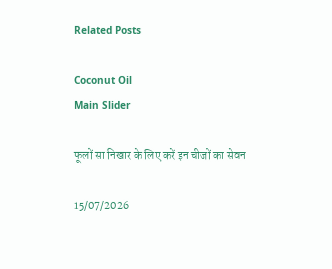Related Posts

Coconut Oil
Main Slider

फूलों सा निखार के लिए करें इन चीजों का सेवन

15/07/2026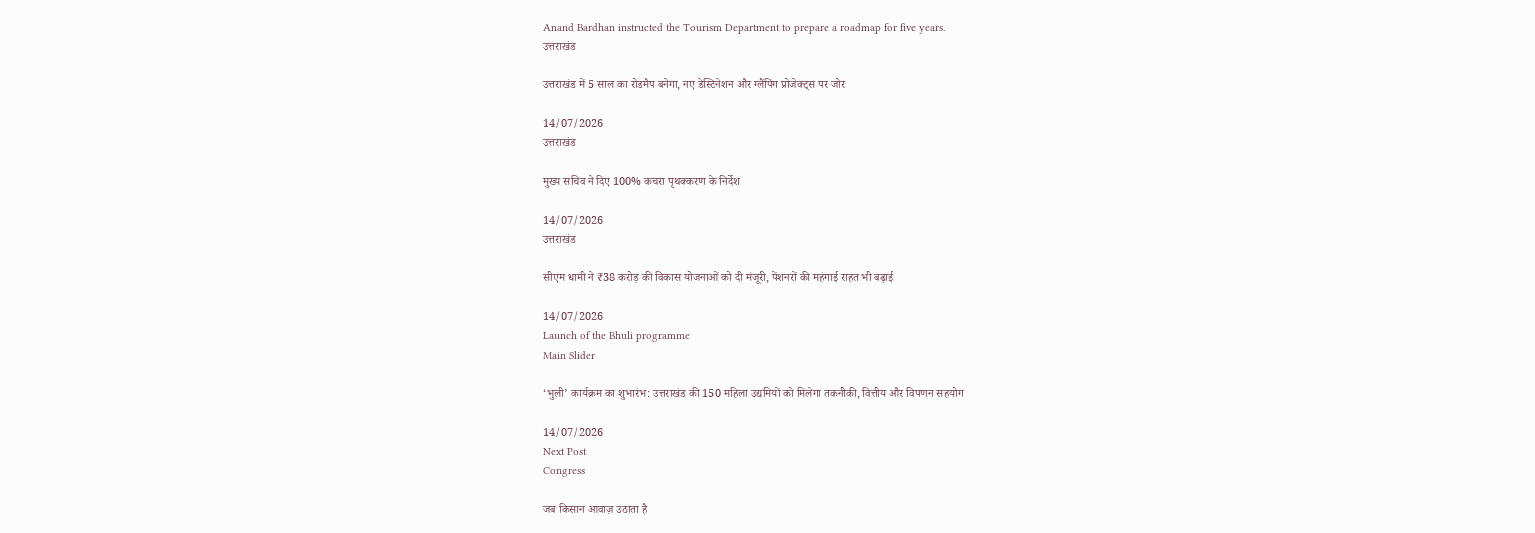Anand Bardhan instructed the Tourism Department to prepare a roadmap for five years.
उत्तराखंड

उत्तराखंड में 5 साल का रोडमैप बनेगा, नए डेस्टिनेशन और ग्लैंपिंग प्रोजेक्ट्स पर जोर

14/07/2026
उत्तराखंड

मुख्य सचिव ने दिए 100% कचरा पृथक्करण के निर्देश

14/07/2026
उत्तराखंड

सीएम धामी ने ₹38 करोड़ की विकास योजनाओं को दी मंजूरी, पेंशनरों की महंगाई राहत भी बढ़ाई

14/07/2026
Launch of the Bhuli programme
Main Slider

‘भुली’ कार्यक्रम का शुभारंभ: उत्तराखंड की 150 महिला उद्यमियों को मिलेगा तकनीकी, वित्तीय और विपणन सहयोग

14/07/2026
Next Post
Congress

जब किसान आवाज़ उठाता है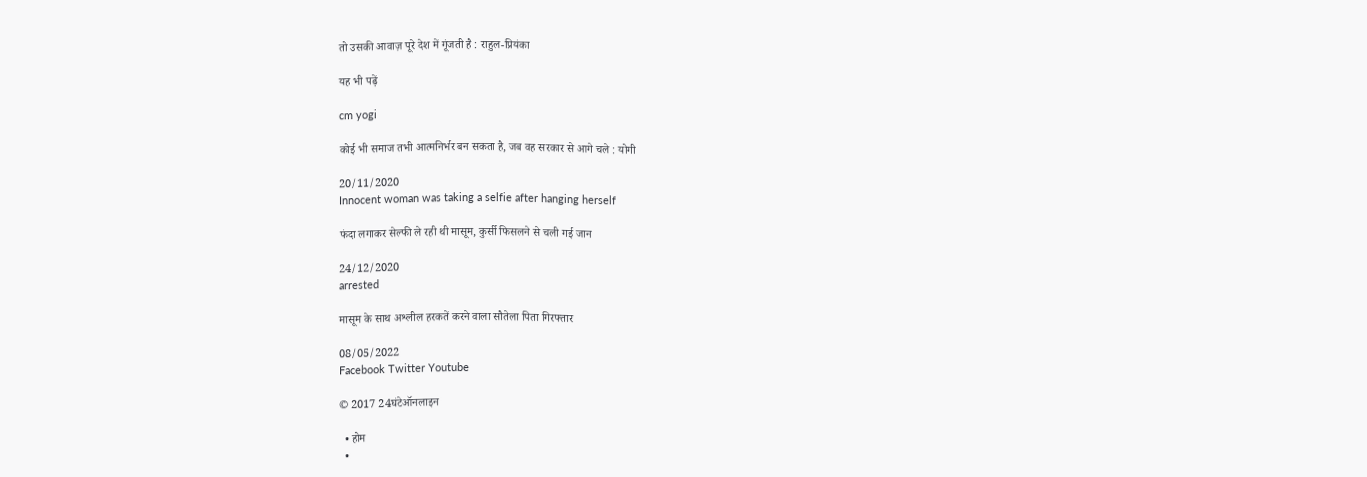तो उसकी आवाज़ पूरे देश में गूंजती है : राहुल-प्रियंका

यह भी पढ़ें

cm yogi

कोई भी समाज तभी आत्मनिर्भर बन सकता है, जब वह सरकार से आगे चले : योगी

20/11/2020
Innocent woman was taking a selfie after hanging herself

फंदा लगाकर सेल्फी ले रही थी मासूम, कुर्सी फिसलने से चली गई जान

24/12/2020
arrested

मासूम के साथ अश्लील हरकतें करने वाला सौतेला पिता गिरफ्तार

08/05/2022
Facebook Twitter Youtube

© 2017 24घंटेऑनलाइन

  • होम
  •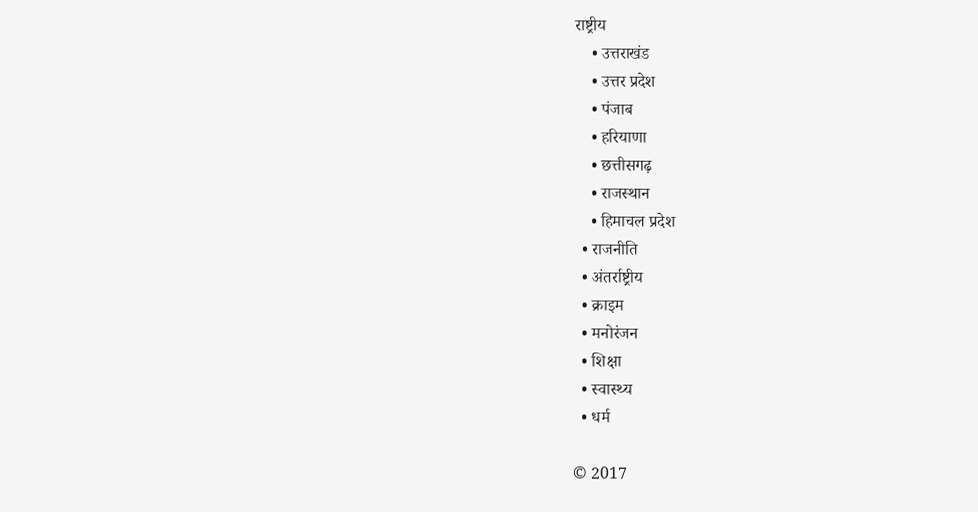राष्ट्रीय
    • उत्तराखंड
    • उत्तर प्रदेश
    • पंजाब
    • हरियाणा
    • छत्तीसगढ़
    • राजस्थान
    • हिमाचल प्रदेश
  • राजनीति
  • अंतर्राष्ट्रीय
  • क्राइम
  • मनोरंजन
  • शिक्षा
  • स्वास्थ्य
  • धर्म

© 2017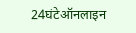24घंटेऑनलाइन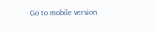Go to mobile version